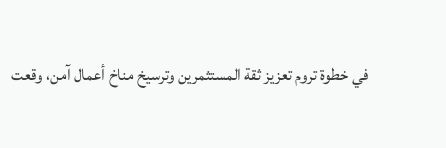في خطوة تروم تعزيز ثقة المستثمرين وترسيخ مناخ أعمال آمن، وقعت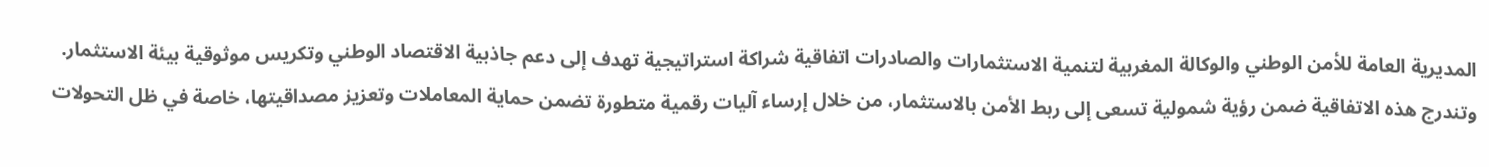المديرية العامة للأمن الوطني والوكالة المغربية لتنمية الاستثمارات والصادرات اتفاقية شراكة استراتيجية تهدف إلى دعم جاذبية الاقتصاد الوطني وتكريس موثوقية بيئة الاستثمار.
وتندرج هذه الاتفاقية ضمن رؤية شمولية تسعى إلى ربط الأمن بالاستثمار، من خلال إرساء آليات رقمية متطورة تضمن حماية المعاملات وتعزيز مصداقيتها، خاصة في ظل التحولات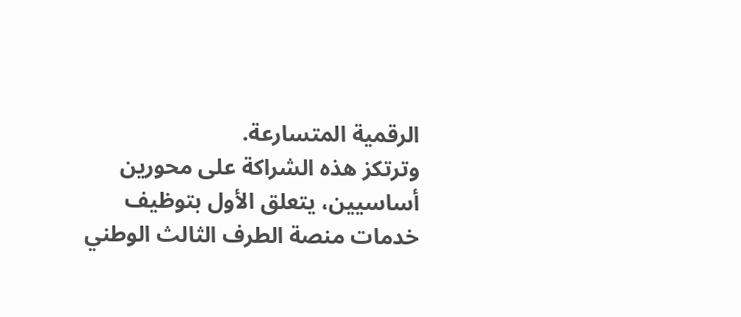الرقمية المتسارعة.
وترتكز هذه الشراكة على محورين أساسيين، يتعلق الأول بتوظيف خدمات منصة الطرف الثالث الوطني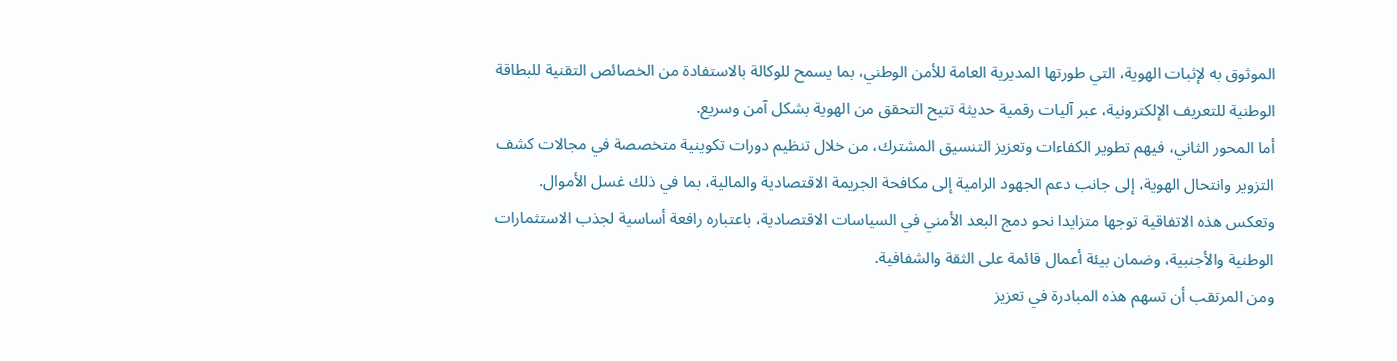الموثوق به لإثبات الهوية، التي طورتها المديرية العامة للأمن الوطني، بما يسمح للوكالة بالاستفادة من الخصائص التقنية للبطاقة الوطنية للتعريف الإلكترونية، عبر آليات رقمية حديثة تتيح التحقق من الهوية بشكل آمن وسريع.
أما المحور الثاني، فيهم تطوير الكفاءات وتعزيز التنسيق المشترك، من خلال تنظيم دورات تكوينية متخصصة في مجالات كشف التزوير وانتحال الهوية، إلى جانب دعم الجهود الرامية إلى مكافحة الجريمة الاقتصادية والمالية، بما في ذلك غسل الأموال.
وتعكس هذه الاتفاقية توجها متزايدا نحو دمج البعد الأمني في السياسات الاقتصادية، باعتباره رافعة أساسية لجذب الاستثمارات الوطنية والأجنبية، وضمان بيئة أعمال قائمة على الثقة والشفافية.
ومن المرتقب أن تسهم هذه المبادرة في تعزيز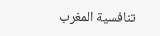تنافسية المغرب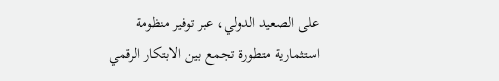على الصعيد الدولي، عبر توفير منظومة استثمارية متطورة تجمع بين الابتكار الرقمي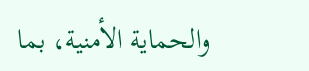والحماية الأمنية، بما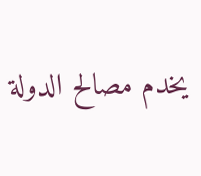يخدم مصالح الدولة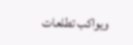ويواكب تطلعات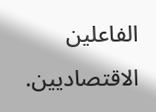الفاعلين الاقتصاديين.